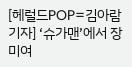[헤럴드POP=김아람 기자] ‘슈가맨’에서 장미여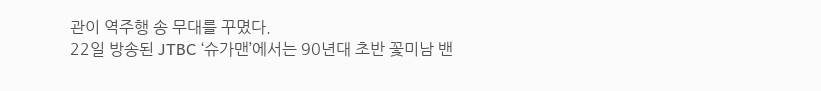관이 역주행 송 무대를 꾸몄다.
22일 방송된 JTBC ‘슈가맨’에서는 90년대 초반 꽃미남 밴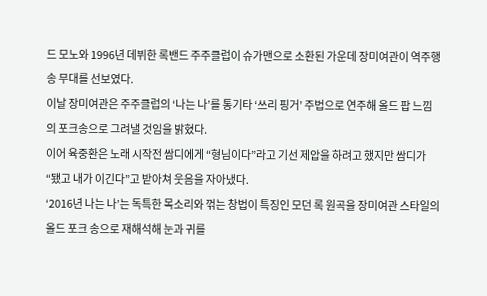드 모노와 1996년 데뷔한 록밴드 주주클럽이 슈가맨으로 소환된 가운데 장미여관이 역주행 송 무대를 선보였다.
이날 장미여관은 주주클럽의 ‘나는 나’를 통기타 ‘쓰리 핑거’ 주법으로 연주해 올드 팝 느낌의 포크송으로 그려낼 것임을 밝혔다.
이어 육중환은 노래 시작전 쌈디에게 “형님이다”라고 기선 제압을 하려고 했지만 쌈디가 “됐고 내가 이긴다”고 받아쳐 웃음을 자아냈다.
‘2016년 나는 나’는 독특한 목소리와 꺾는 창법이 특징인 모던 록 원곡을 장미여관 스타일의 올드 포크 송으로 재해석해 눈과 귀를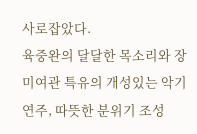사로잡았다.
육중완의 달달한 목소리와 장미여관 특유의 개성있는 악기 연주, 따뜻한 분위기 조성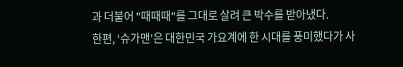과 더불어 "때때때"를 그대로 살려 큰 박수를 받아냈다.
한편, ‘슈가맨’은 대한민국 가요계에 한 시대를 풍미했다가 사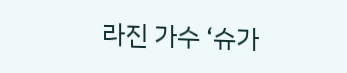라진 가수 ‘슈가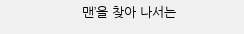맨’을 찾아 나서는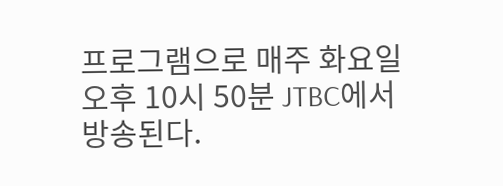프로그램으로 매주 화요일 오후 10시 50분 JTBC에서 방송된다.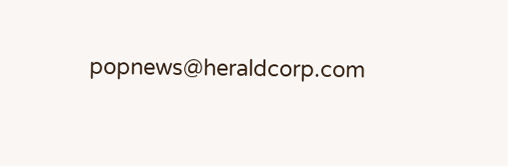popnews@heraldcorp.com